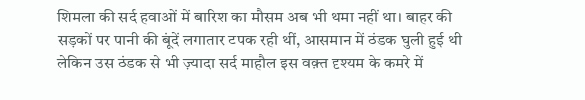शिमला की सर्द हवाओं में बारिश का मौसम अब भी थमा नहीं था। बाहर की सड़कों पर पानी की बूंदें लगातार टपक रही थीं, आसमान में ठंडक घुली हुई थी लेकिन उस ठंडक से भी ज़्यादा सर्द माहौल इस वक़्त दृश्यम के कमरे में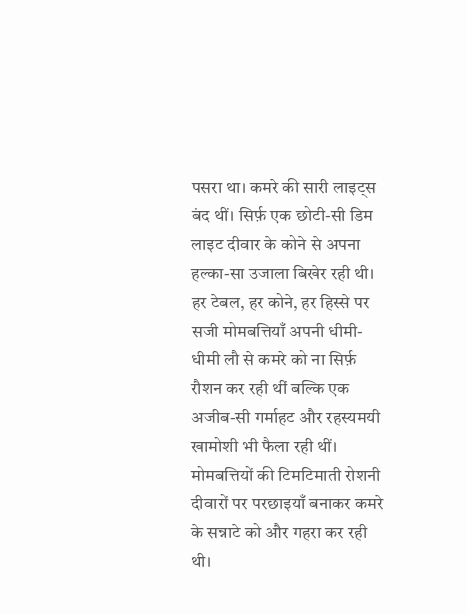पसरा था। कमरे की सारी लाइट्स बंद थीं। सिर्फ़ एक छोटी-सी डिम लाइट दीवार के कोने से अपना हल्का-सा उजाला बिखेर रही थी। हर टेबल, हर कोने, हर हिस्से पर सजी मोमबत्तियाँ अपनी धीमी-धीमी लौ से कमरे को ना सिर्फ़ रौशन कर रही थीं बल्कि एक अजीब-सी गर्माहट और रहस्यमयी खामोशी भी फैला रही थीं। मोमबत्तियों की टिमटिमाती रोशनी दीवारों पर परछाइयाँ बनाकर कमरे के सन्नाटे को और गहरा कर रही थी।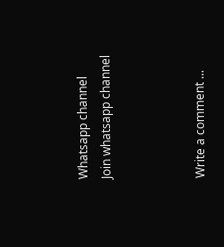Whatsapp channel
Join whatsapp channel



Write a comment ...